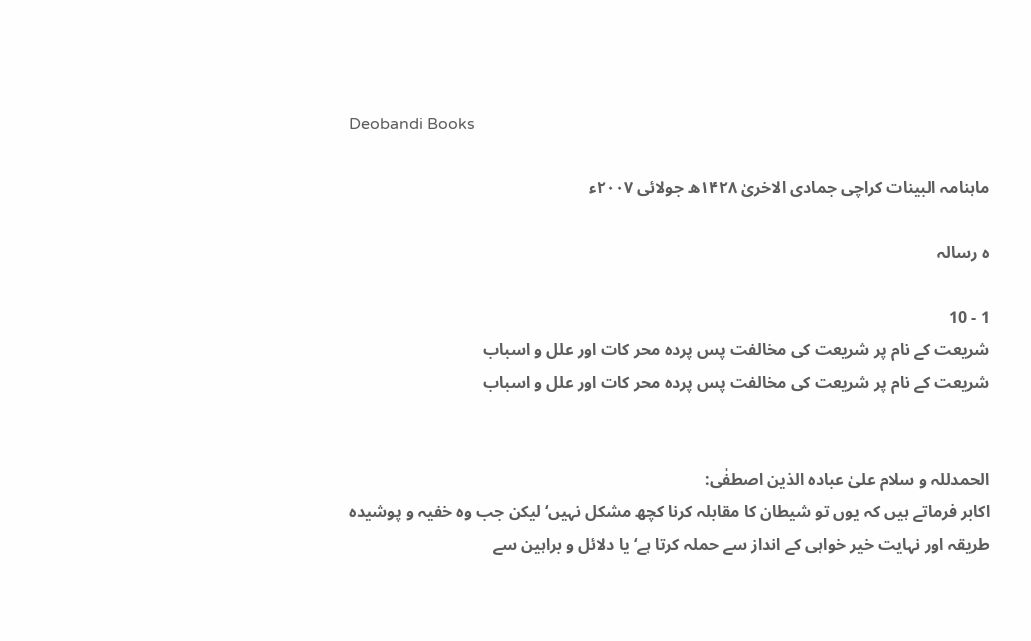Deobandi Books

ماہنامہ البینات کراچی جمادی الاخریٰ ۱۴۲۸ھ جولائی ۲۰۰۷ء

ہ رسالہ

1 - 10
شریعت کے نام پر شریعت کی مخالفت پس پردہ محر کات اور علل و اسباب
شریعت کے نام پر شریعت کی مخالفت پس پردہ محر کات اور علل و اسباب


الحمدللہ و سلام علیٰ عبادہ الذین اصطفٰی:
اکابر فرماتے ہیں کہ یوں تو شیطان کا مقابلہ کرنا کچھ مشکل نہیں‘ لیکن جب وہ خفیہ و پوشیدہ طریقہ اور نہایت خیر خواہی کے انداز سے حملہ کرتا ہے‘ یا دلائل و براہین سے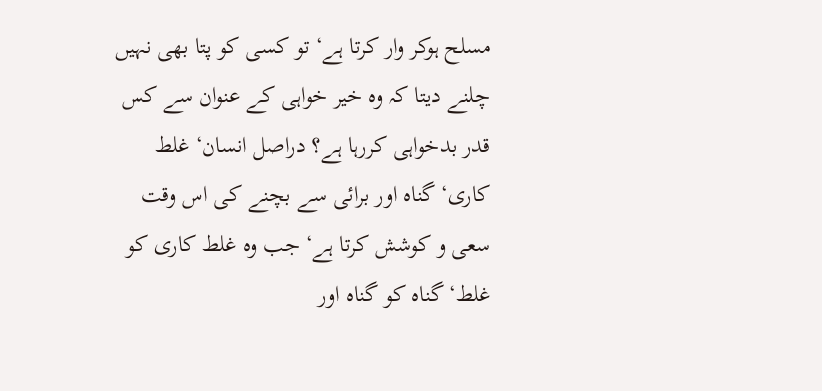مسلح ہوکر وار کرتا ہے‘ تو کسی کو پتا بھی نہیں چلنے دیتا کہ وہ خیر خواہی کے عنوان سے کس قدر بدخواہی کررہا ہے؟ دراصل انسان‘ غلط کاری‘ گناہ اور برائی سے بچنے کی اس وقت سعی و کوشش کرتا ہے‘ جب وہ غلط کاری کو غلط‘ گناہ کو گناہ اور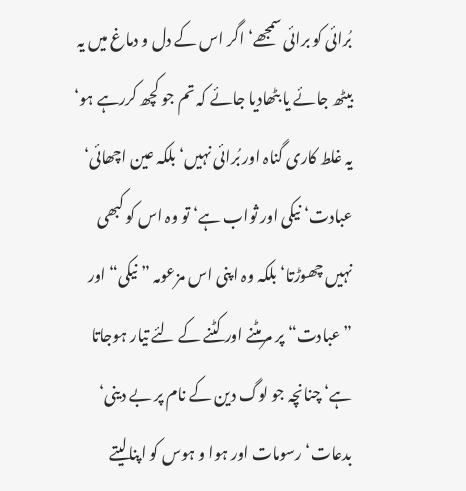بُرائی کو برائی سمجھے‘ اگر اس کے دل و دماغ میں یہ بیٹھ جائے یا بٹھادیا جائے کہ تم جو کچھ کررہے ہو‘ یہ غلط کاری گناہ اور بُرائی نہیں‘ بلکہ عین اچھائی‘ عبادت‘ نیکی اور ثواب ہے‘ تو وہ اس کو کبھی نہیں چھوڑتا‘ بلکہ وہ اپنی اس مزعومہ ”نیکی“ اور ”عبادت“ پر مرمٹنے اور کٹنے کے لئے تیار ہوجاتا ہے‘ چنانچہ جو لوگ دین کے نام پر بے دینی‘ بدعات‘ رسومات اور ہوا و ہوس کو اپنالیتے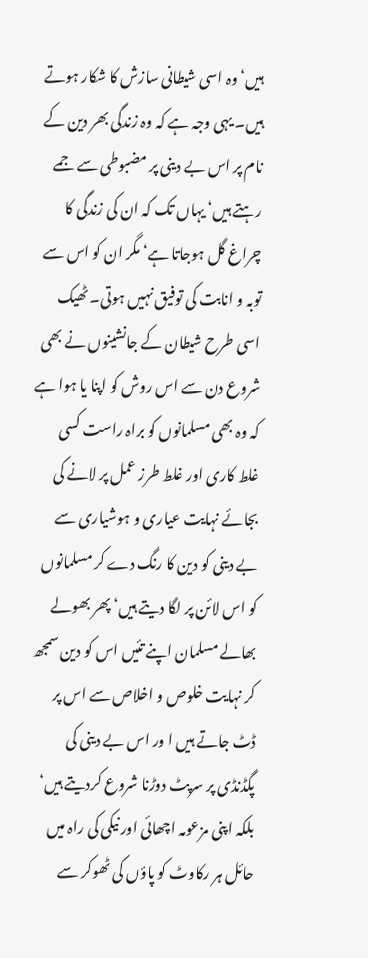ہیں‘ وہ اسی شیطانی سازش کا شکار ہوتے ہیں۔ یہی وجہ ہے کہ وہ زندگی بھر دین کے نام پر اس بے دینی پر مضبوطی سے جمے رہتے ہیں‘ یہاں تک کہ ان کی زندگی کا چراغ گل ہوجاتا ہے‘ مگر ان کو اس سے توبہ و انابت کی توفیق نہیں ہوتی۔ ٹھیک اسی طرح شیطان کے جانشینوں نے بھی شروع دن سے اس روش کو اپنا یا ہوا ہے کہ وہ بھی مسلمانوں کو براہ راست کسی غلط کاری اور غلط طرز عمل پر لانے کی بجائے نہایت عیاری و ہوشیاری سے بے دینی کو دین کا رنگ دے کر مسلمانوں کو اس لائن پر لگا دیتے ہیں‘ پھر بھولے بھالے مسلمان اپنے تئیں اس کو دین سمجھ کر نہایت خلوص و اخلاص سے اس پر ڈٹ جاتے ہیں ا ور اس بے دینی کی پگڈنڈی پر سرپٹ دوڑنا شروع کردیتے ہیں‘ بلکہ اپنی مزعومہ اچھائی اور نیکی کی راہ میں حائل ہر رکاوٹ کو پاؤں کی ٹھوکر سے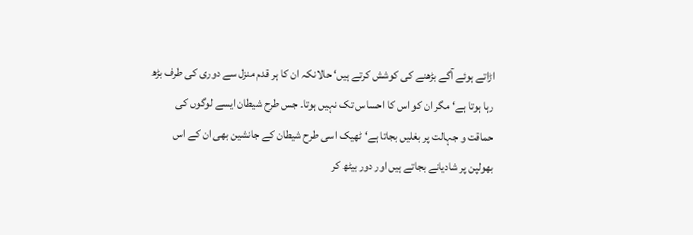اڑاتے ہوئے آگے بڑھنے کی کوشش کرتے ہیں‘ حالانکہ ان کا ہر قدم منزل سے دوری کی طرف بڑھ رہا ہوتا ہے‘ مگر ان کو اس کا احساس تک نہیں ہوتا۔ جس طرح شیطان ایسے لوگوں کی حماقت و جہالت پر بغلیں بجاتا ہے‘ ٹھیک اسی طرح شیطان کے جانشین بھی ان کے اس بھولپن پر شادیانے بجاتے ہیں اور دور بیٹھ کر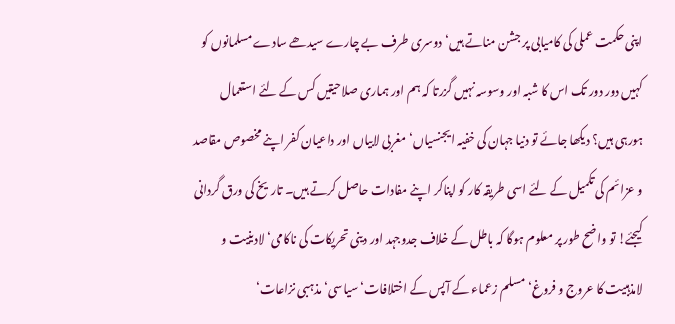اپنی حکمت عملی کی کامیابی پر جشن مناتے ہیں‘ دوسری طرف بے چارے سیدھے سادے مسلمانوں کو کہیں دور دور تک اس کا شبہ اور وسوسہ نہیں گزرتا کہ ہم اور ہماری صلاحیتیں کس کے لئے استعمال ہورہی ہیں؟ دیکھا جائے تو دنیا جہان کی خفیہ ایجنسیاں‘ مغربی لابیاں اور داعیان کفر اپنے مخصوص مقاصد و عزائم کی تکمیل کے لئے اسی طریقہ کار کو اپناکر اپنے مفادات حاصل کرتے ہیں۔ تاریخ کی ورق گردانی کیجئے! تو واضح طور پر معلوم ہوگا کہ باطل کے خلاف جدوجہد اور دینی تحریکات کی ناکامی‘ لادینیت و لامذہبیت کا عروج و فروغ‘ مسلم زعماء کے آپس کے اختلافات‘ سیاسی‘ مذہبی نزاعات‘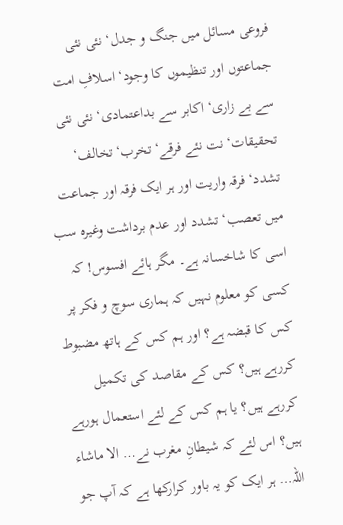فروعی مسائل میں جنگ و جدل‘ نئی نئی جماعتوں اور تنظیموں کا وجود‘ اسلافِ امت سے بے زاری‘ اکابر سے بداعتمادی‘ نئی نئی تحقیقات‘ نت نئے فرقے‘ تخرب‘ تخالف‘ تشدد‘ فرقہ واریت اور ہر ایک فرقہ اور جماعت میں تعصب‘ تشدد اور عدم برداشت وغیرہ سب اسی کا شاخسانہ ہے۔ مگر ہائے افسوس! کہ کسی کو معلوم نہیں کہ ہماری سوچ و فکر پر کس کا قبضہ ہے؟ اور ہم کس کے ہاتھ مضبوط کررہے ہیں؟ کس کے مقاصد کی تکمیل کررہے ہیں؟ یا ہم کس کے لئے استعمال ہورہے ہیں؟ اس لئے کہ شیطانِ مغرب نے… الا ماشاء اللہ… ہر ایک کو یہ باور کرارکھا ہے کہ آپ جو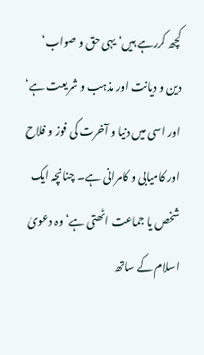کچھ کررہے ہیں‘ یہی حق و صواب‘ دین و دیانت اور مذہب و شریعت ہے‘ اور اسی میں دنیا و آخرت کی فوز و فلاح اور کامیابی و کامرانی ہے۔ چنانچہ ایک شخص یا جماعت اٹھتی ہے‘ وہ دعویٰ اسلام کے ساتھ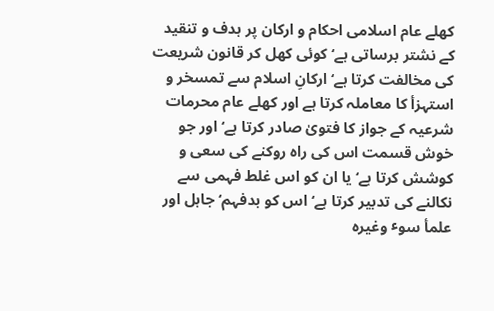کھلے عام اسلامی احکام و ارکان پر ہدف و تنقید کے نشتر برساتی ہے‘ کوئی کھل کر قانون شریعت کی مخالفت کرتا ہے‘ ارکانِ اسلام سے تمسخر و استہزأ کا معاملہ کرتا ہے اور کھلے عام محرمات شرعیہ کے جواز کا فتویٰ صادر کرتا ہے‘ اور جو خوش قسمت اس کی راہ روکنے کی سعی و کوشش کرتا ہے‘ یا ان کو اس غلط فہمی سے نکالنے کی تدبیر کرتا ہے‘ اس کو بدفہم‘ جاہل اور علمأ سوٴ وغیرہ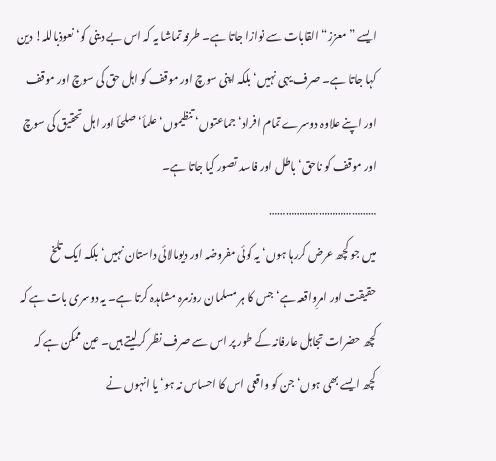ایسے ”معزز“ القابات سے نوازا جاتا ہے۔ طرفہ تماشا یہ کہ اس بے دینی کو‘ نعوذباللہ! دین کہا جاتا ہے۔ صرف یہی نہیں‘ بلکہ اپنی سوچ اور موقف کو اہل حق کی سوچ اور موقف اور اپنے علاوہ دوسرے تمام افراد‘ جماعتوں‘ تنظیموں‘ علمأ‘ صلحأ اور اہل تحقیق کی سوچ اور موقف کو ناحق‘ باطل اور فاسد تصور کیا جاتا ہے۔
…………………………………
میں جو کچھ عرض کررہا ہوں‘ یہ کوئی مفروضہ اور دیومالائی داستان نہیں‘ بلکہ ایک تلخ حقیقت اور امرِواقعہ ہے‘ جس کا ہر مسلمان روزمرہ مشاہدہ کرتا ہے۔ یہ دوسری بات ہے کہ کچھ حضرات تجاہل عارفانہ کے طور پر اس سے صرف نظر کرلیتے ہیں۔ عین ممکن ہے کہ کچھ ایسے بھی ہوں‘ جن کو واقعی اس کا احساس نہ ہو‘ یا انہوں نے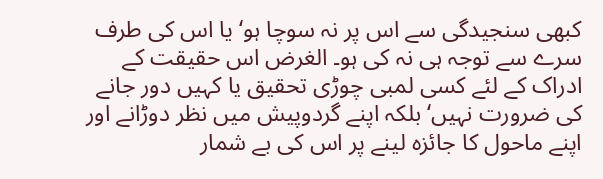کبھی سنجیدگی سے اس پر نہ سوچا ہو‘ یا اس کی طرف سرے سے توجہ ہی نہ کی ہو۔ الغرض اس حقیقت کے ادراک کے لئے کسی لمبی چوڑی تحقیق یا کہیں دور جانے کی ضرورت نہیں‘ بلکہ اپنے گردوپیش میں نظر دوڑانے اور اپنے ماحول کا جائزہ لینے پر اس کی بے شمار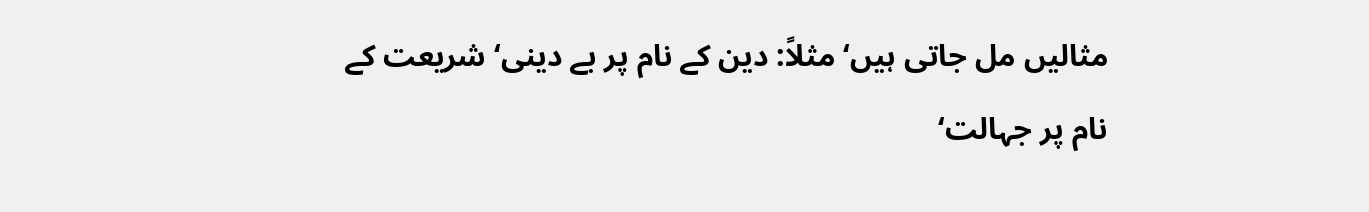مثالیں مل جاتی ہیں‘ مثلاً: دین کے نام پر بے دینی‘ شریعت کے نام پر جہالت‘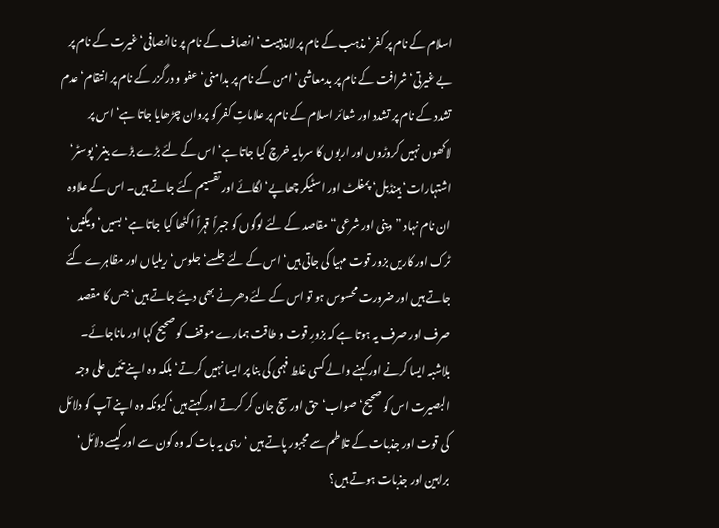اسلام کے نام پر کفر‘ مذہب کے نام پر لامذہبیت‘ انصاف کے نام پر ناانصافی‘ غیرت کے نام پر بے غیرتی‘ شرافت کے نام پر بدمعاشی‘ امن کے نام پر بدامنی‘ عفو و درگزر کے نام پر انتقام‘ عدم تشدد کے نام پر تشدد اور شعائر اسلام کے نام پر علاماتِ کفر کو پروان چڑھایا جاتا ہے‘ اس پر لاکھوں نہیں کروڑوں اور اربوں کا سرمایہ خرچ کیا جاتا ہے‘ اس کے لئے بڑے بڑے بینر‘ پوسٹر‘ اشتہارات‘ ہینڈبل‘ پمفلٹ اور اسٹیکر چھاپے‘ لگائے اور تقسیم کئے جاتے ہیں۔ اس کے علاوہ ان نام نہاد ”دینی اور شرعی“ مقاصد کے لئے لوگوں کو جبراً قہراً اکٹھا کیا جاتا ہے‘ بسیں‘ ویگنیں‘ ٹرک اور کاریں بزور قوت مہیا کی جاتی ہیں‘ اس کے لئے جلسے‘ جلوس‘ ریلیاں اور مظاہرے کئے جاتے ہیں اور ضرورت محسوس ہو تو اس کے لئے دھرنے بھی دیئے جاتے ہیں‘ جس کا مقصد صرف اور صرف یہ ہوتا ہے کہ بزورِ قوت و طاقت ہمارے موقف کو صحیح کہا اور ماناجائے۔ بلاشبہ ایسا کرنے اور کہنے والے کسی غلط فہمی کی بنا پر ایسا نہیں کرتے‘ بلکہ وہ اپنے تئیں علی وجہ البصیرت اس کو صحیح‘ صواب‘ حق اور سچ جان کر کرتے اور کہتے ہیں‘ کیونکہ وہ اپنے آپ کو دلائل کی قوت اور جذبات کے تلاطم سے مجبور پاتے ہیں ‘ رہی یہ بات کہ وہ کون سے اور کیسے دلائل‘ براہین اور جذبات ہوتے ہیں؟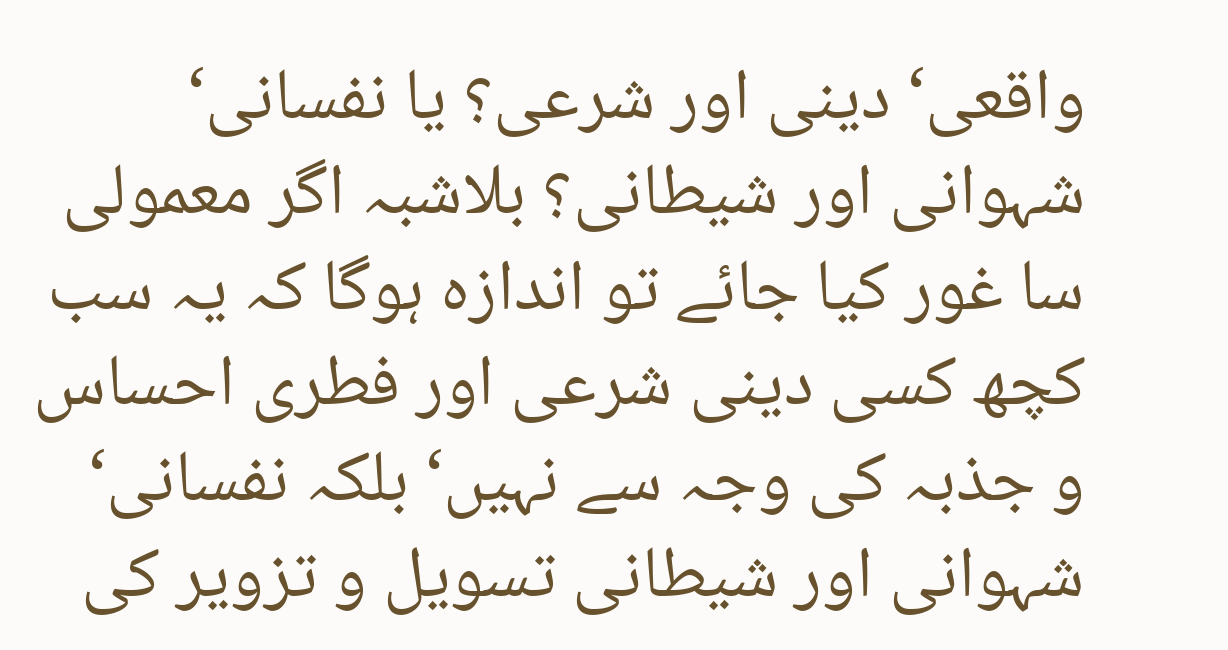واقعی‘ دینی اور شرعی؟ یا نفسانی‘ شہوانی اور شیطانی؟ بلاشبہ اگر معمولی سا غور کیا جائے تو اندازہ ہوگا کہ یہ سب کچھ کسی دینی شرعی اور فطری احساس و جذبہ کی وجہ سے نہیں‘ بلکہ نفسانی‘ شہوانی اور شیطانی تسویل و تزویر کی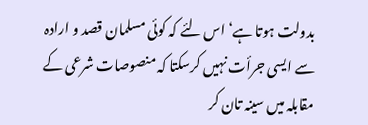بدولت ہوتا ہے‘ اس لئے کہ کوئی مسلمان قصد و ارادہ سے ایسی جرأت نہیں کرسکتا کہ منصوصات شرعی کے مقابلہ میں سینہ تان کر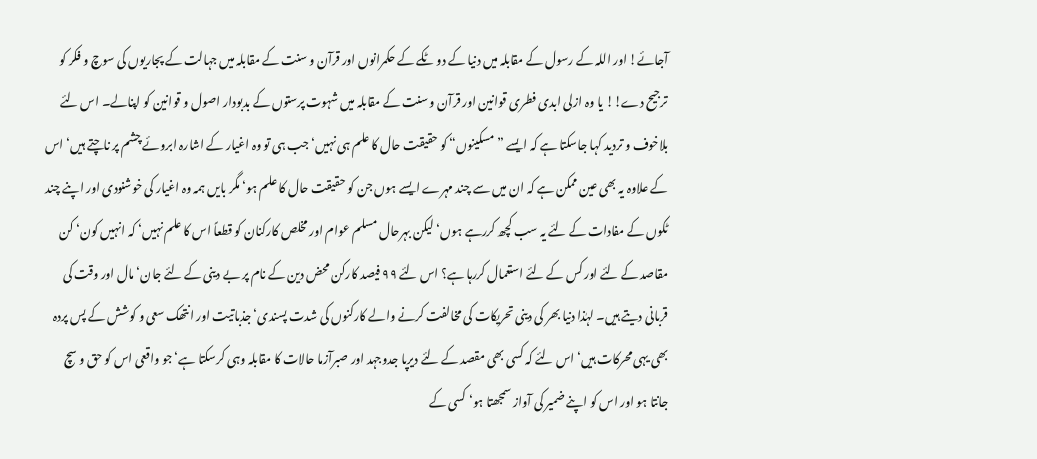آجائے! اور اللہ کے رسول کے مقابلہ میں دنیا کے دو ٹکے کے حکمرانوں اور قرآن و سنت کے مقابلہ میں جہالت کے پجاریوں کی سوچ و فکر کو ترجیح دے!! یا وہ ازلی ابدی فطری قوانین اور قرآن و سنت کے مقابلہ میں شہوت پرستوں کے بدبودار اصول و قوانین کو اپنالے۔ اس لئے بلاخوف و تردید کہا جاسکتا ہے کہ ایسے ”مسکینوں“ کو حقیقت حال کا علم ہی نہیں‘ جب ہی تو وہ اغیار کے اشارہ ابروئے چشم پر ناچتے ہیں‘ اس کے علاوہ یہ بھی عین ممکن ہے کہ ان میں سے چند مہرے ایسے ہوں جن کو حقیقت حال کا علم ہو‘ مگر بایں ہمہ وہ اغیار کی خوشنودی اور اپنے چند ٹکوں کے مفادات کے لئے یہ سب کچھ کررہے ہوں‘ لیکن بہرحال مسلم عوام اور مخلص کارکنان کو قطعاً اس کا علم نہیں‘ کہ انہیں کون‘ کن مقاصد کے لئے اور کس کے لئے استعمال کررہا ہے؟ اس لئے ۹۹ فیصد کارکن محض دین کے نام پر بے دینی کے لئے جان‘ مال اور وقت کی قربانی دیتے ہیں۔ لہٰذا دنیا بھر کی دینی تحریکات کی مخالفت کرنے والے کارکنوں کی شدت پسندی‘ جذباتیت اور انتھک سعی و کوشش کے پس پردہ بھی یہی محرکات ہیں‘ اس لئے کہ کسی بھی مقصد کے لئے دیرپا جدوجہد اور صبرآزما حالات کا مقابلہ وہی کرسکتا ہے‘ جو واقعی اس کو حق و سچ جانتا ہو اور اس کو اپنے ضمیر کی آواز سمجھتا ہو‘ کسی کے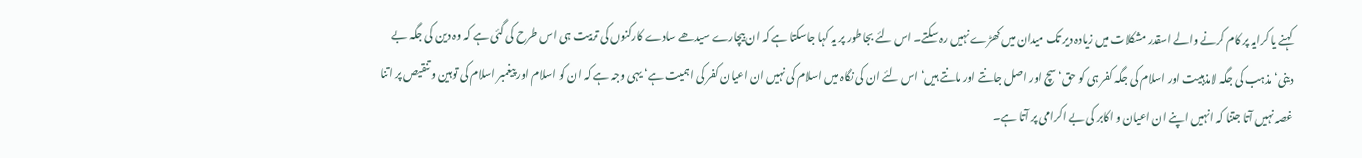کہنے یا کرایہ پر کام کرنے والے اسقدر مشکلات میں زیادہ دیر تک میدان میں کھڑے نہیں رہ سکتے۔ اس لئے بجاطور پر یہ کہا جاسکتا ہے کہ ان بیچارے سیدھے سادے کارکنوں کی تربیت ہی اس طرح کی گئی ہے کہ وہ دین کی جگہ بے دینی‘ مذہب کی جگہ لامذہبیت اور اسلام کی جگہ کفر ہی کو حق‘ سچ اور اصل جانتے اور مانتے ہیں‘ اس لئے ان کی نگاہ میں اسلام کی نہیں ان اعیان کفر کی اہمیت ہے‘ یہی وجہ ہے کہ ان کو اسلام اور پیغمبر اسلام کی توہین و تنقیص پر اتنا غصہ نہیں آتا جتنا کہ انہیں اپنے ان اعیان و اکابر کی بے اکرامی پر آتا ہے۔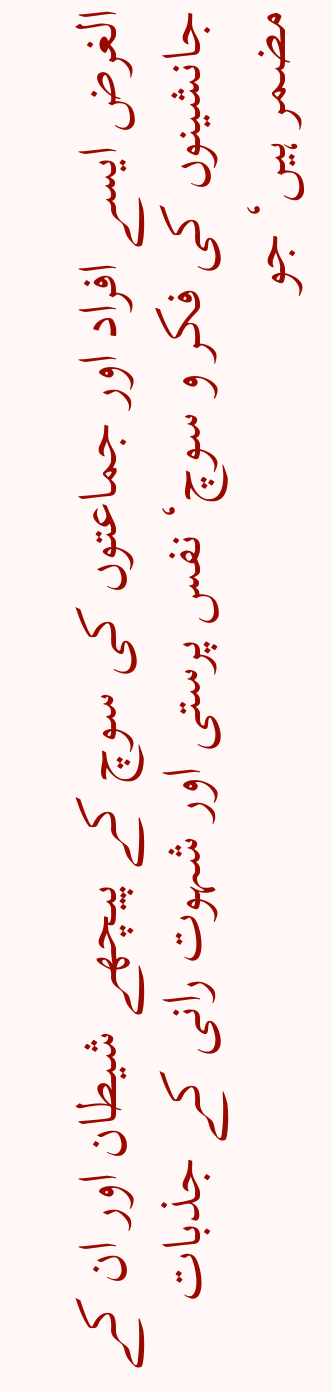الغرض ایسے افراد اور جماعتوں کی سوچ کے پیچھے شیطان اور ان کے جانشینوں کی فکر و سوچ‘ نفس پرستی اور شہوت رانی کے جذبات مضمر ہیں‘ جو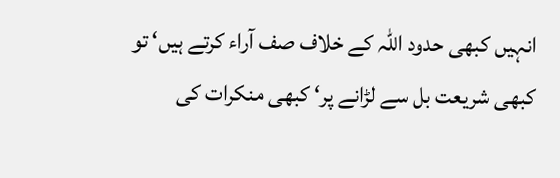انہیں کبھی حدود اللہ کے خلاف صف آراء کرتے ہیں‘ تو کبھی شریعت بل سے لڑانے پر‘ کبھی منکرات کی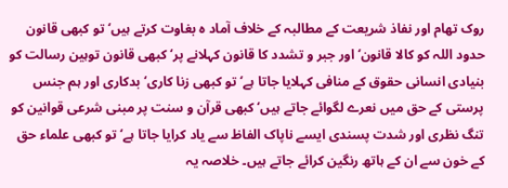روک تھام اور نفاذ شریعت کے مطالبہ کے خلاف آماد ہ بغاوت کرتے ہیں‘ تو کبھی قانون حدود اللہ کو کالا قانون‘ اور جبر و تشدد کا قانون کہلانے پر‘ کبھی قانون توہین رسالت کو بنیادی انسانی حقوق کے منافی کہلایا جاتا ہے‘ تو کبھی زنا کاری‘ بدکاری اور ہم جنس پرستی کے حق میں نعرے لگوائے جاتے ہیں‘ کبھی قرآن و سنت پر مبنی شرعی قوانین کو تنگ نظری اور شدت پسندی ایسے ناپاک الفاظ سے یاد کرایا جاتا ہے‘ تو کبھی علماء حق کے خون سے ان کے ہاتھ رنگین کرائے جاتے ہیں۔ خلاصہ یہ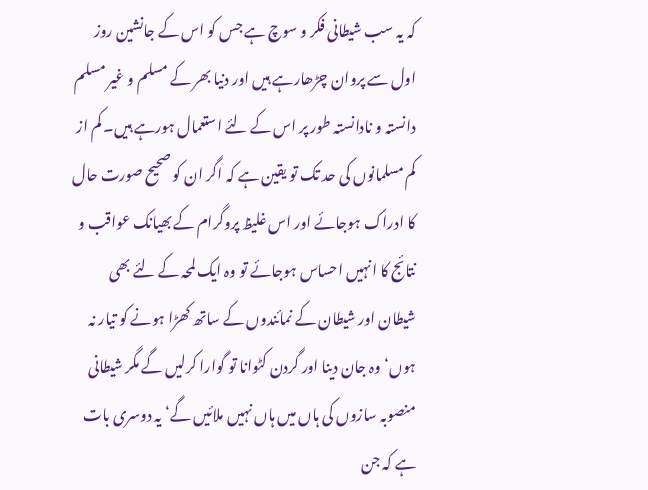کہ یہ سب شیطانی فکر و سوچ ہے جس کو اس کے جانشین روز اول سے پروان چڑھارہے ہیں اور دنیا بھر کے مسلم و غیر مسلم دانستہ و نادانستہ طور پر اس کے لئے استعمال ہورہے ہیں۔ کم از کم مسلمانوں کی حد تک تو یقین ہے کہ اگر ان کو صحیح صورت حال کا ادراک ہوجائے اور اس غلیظ پروگرام کے بھیانک عواقب و نتائج کا انہیں احساس ہوجائے تو وہ ایک لمحہ کے لئے بھی شیطان اور شیطان کے نمائندوں کے ساتھ کھڑا ہونے کو تیار نہ ہوں‘ وہ جان دینا اور گردن کٹوانا تو گوارا کرلیں گے مگر شیطانی منصوبہ سازوں کی ہاں میں ہاں نہیں ملائیں گے‘ یہ دوسری بات ہے کہ جن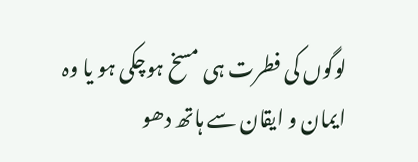لوگوں کی فطرت ہی مسخ ہوچکی ہو یا وہ ایمان و ایقان سے ہاتھ دھو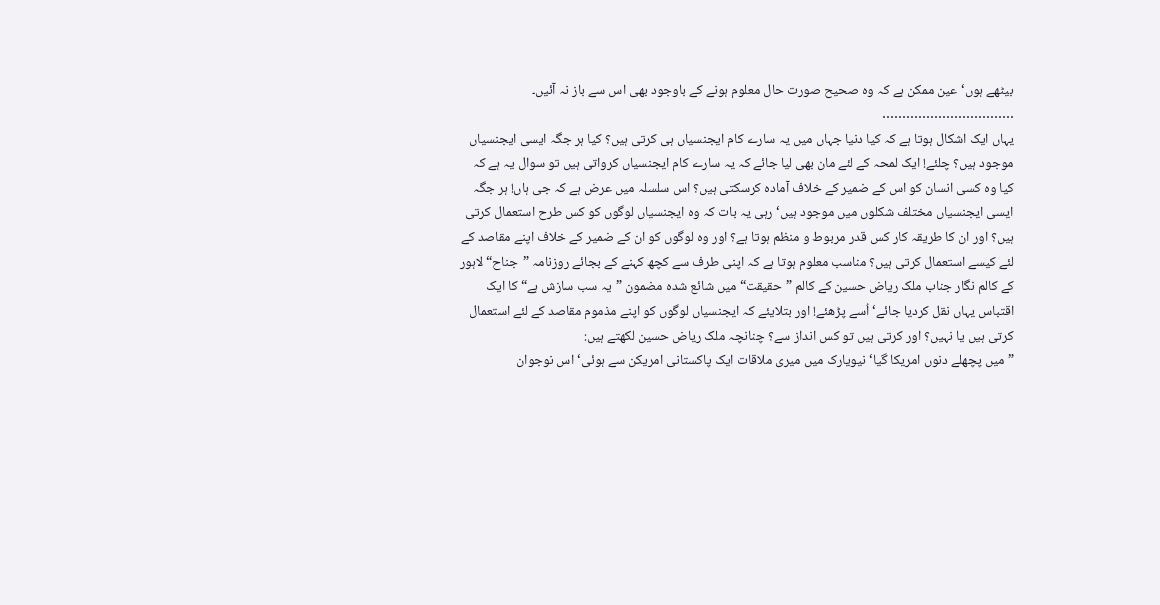بیٹھے ہوں‘ عین ممکن ہے کہ وہ صحیح صورت حال معلوم ہونے کے باوجود بھی اس سے باز نہ آئیں۔
……………………………
یہاں ایک اشکال ہوتا ہے کہ کیا دنیا جہاں میں یہ سارے کام ایجنسیاں ہی کرتی ہیں؟ کیا ہر جگہ ایسی ایجنسیاں موجود ہیں؟ چلئے! ایک لمحہ کے لئے مان بھی لیا جائے کہ یہ سارے کام ایجنسیاں کرواتی ہیں تو سوال یہ ہے کہ کیا وہ کسی انسان کو اس کے ضمیر کے خلاف آمادہ کرسکتی ہیں؟ اس سلسلہ میں عرض ہے کہ جی ہاں! ہر جگہ ایسی ایجنسیاں مختلف شکلوں میں موجود ہیں‘ رہی یہ بات کہ وہ ایجنسیاں لوگوں کو کس طرح استعمال کرتی ہیں؟ اور ان کا طریقہ کار کس قدر مربوط و منظم ہوتا ہے؟ اور وہ لوگوں کو ان کے ضمیر کے خلاف اپنے مقاصد کے لئے کیسے استعمال کرتی ہیں؟ مناسب معلوم ہوتا ہے کہ اپنی طرف سے کچھ کہنے کے بجائے روزنامہ ”جناح“ لاہور کے کالم نگار جناب ملک ریاض حسین کے کالم ”حقیقت“ میں شائع شدہ مضمون ”یہ سب سازش ہے“ کا ایک اقتباس یہاں نقل کردیا جائے‘ اُسے پڑھئے! اور بتلایئے کہ ایجنسیاں لوگوں کو اپنے مذموم مقاصد کے لئے استعمال کرتی ہیں یا نہیں؟ اور کرتی ہیں تو کس انداز سے؟ چنانچہ ملک ریاض حسین لکھتے ہیں:
”میں پچھلے دنوں امریکا گیا‘ نیویارک میں میری ملاقات ایک پاکستانی امریکن سے ہوئی‘ اس نوجوان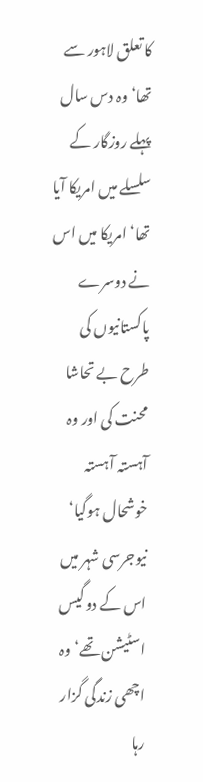کا تعلق لاہور سے تھا‘ وہ دس سال پہلے روزگار کے سلسلے میں امریکا آیا تھا‘ امریکا میں اس نے دوسرے پاکستانیوں کی طرح بے تحاشا محنت کی اور وہ آہستہ آہستہ خوشحال ہوگیا‘ نیوجرسی شہر میں اس کے دو گیس اسٹیشن تھے‘ وہ اچھی زندگی گزار رہا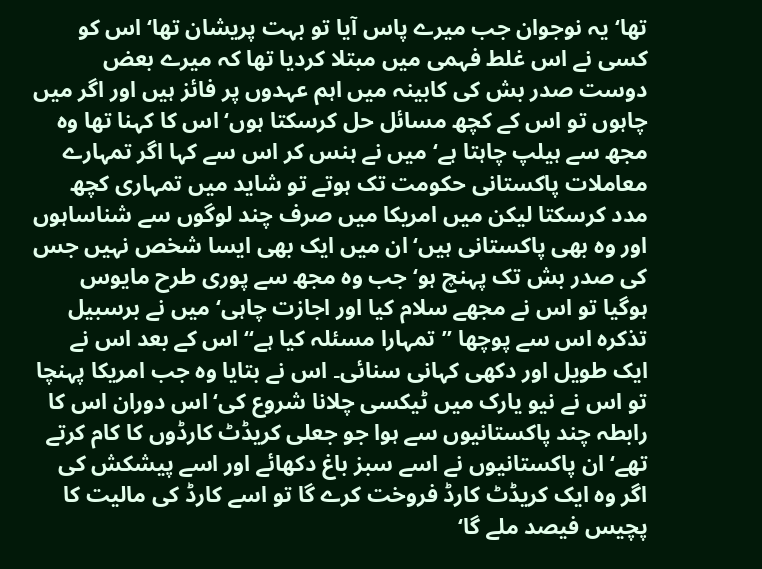تھا‘ یہ نوجوان جب میرے پاس آیا تو بہت پریشان تھا‘ اس کو کسی نے اس غلط فہمی میں مبتلا کردیا تھا کہ میرے بعض دوست صدر بش کی کابینہ میں اہم عہدوں پر فائز ہیں اور اگر میں چاہوں تو اس کے کچھ مسائل حل کرسکتا ہوں‘ اس کا کہنا تھا وہ مجھ سے ہیلپ چاہتا ہے‘ میں نے ہنس کر اس سے کہا اگر تمہارے معاملات پاکستانی حکومت تک ہوتے تو شاید میں تمہاری کچھ مدد کرسکتا لیکن میں امریکا میں صرف چند لوگوں سے شناساہوں اور وہ بھی پاکستانی ہیں‘ ان میں ایک بھی ایسا شخص نہیں جس کی صدر بش تک پہنچ ہو‘ جب وہ مجھ سے پوری طرح مایوس ہوگیا تو اس نے مجھے سلام کیا اور اجازت چاہی‘ میں نے برسبیل تذکرہ اس سے پوچھا ”تمہارا مسئلہ کیا ہے“ اس کے بعد اس نے ایک طویل اور دکھی کہانی سنائی۔ اس نے بتایا وہ جب امریکا پہنچا تو اس نے نیو یارک میں ٹیکسی چلانا شروع کی‘ اس دوران اس کا رابطہ چند پاکستانیوں سے ہوا جو جعلی کریڈٹ کارڈوں کا کام کرتے تھے‘ ان پاکستانیوں نے اسے سبز باغ دکھائے اور اسے پیشکش کی اگر وہ ایک کریڈٹ کارڈ فروخت کرے گا تو اسے کارڈ کی مالیت کا پچیس فیصد ملے گا‘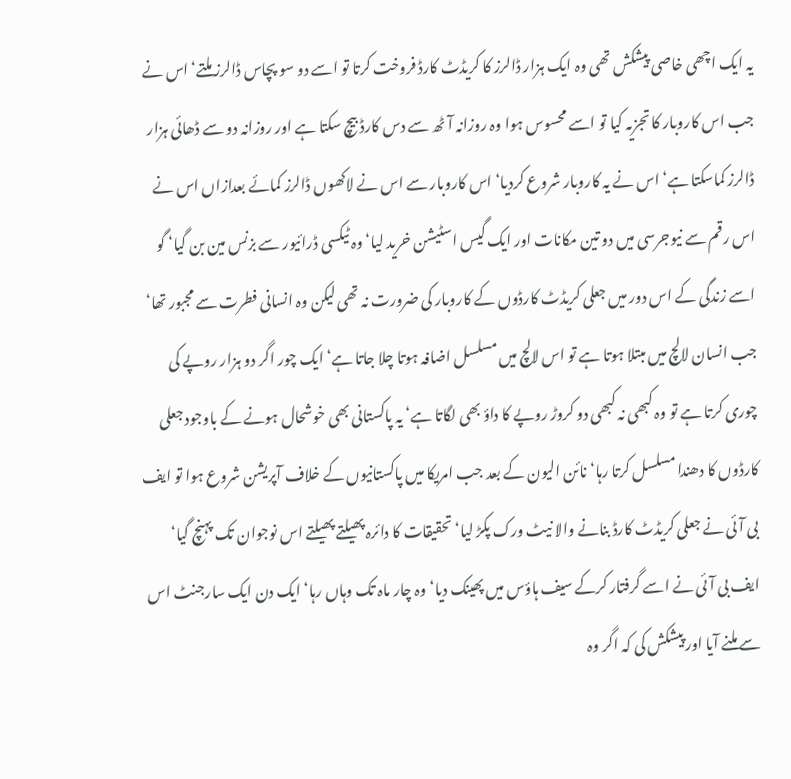یہ ایک اچھی خاصی پیشکش تھی وہ ایک ہزار ڈالرز کا کریڈٹ کارڈ فروخت کرتا تو اسے دو سو پچاس ڈالرز ملتے‘ اس نے جب اس کاروبار کا تجزیہ کیا تو اسے محسوس ہوا وہ روزانہ آٹھ سے دس کارڈ بیچ سکتا ہے اور روزانہ دو سے ڈھائی ہزار ڈالرز کماسکتا ہے‘ اس نے یہ کاروبار شروع کردیا‘ اس کاروبار سے اس نے لاکھوں ڈالرز کمائے بعدازاں اس نے اس رقم سے نیوجرسی میں دو تین مکانات اور ایک گیس اسٹیشن خرید لیا‘ وہ ٹیکسی ڈرائیور سے بزنس مین بن گیا‘ گو اسے زندگی کے اس دور میں جعلی کریڈٹ کارڈوں کے کاروبار کی ضرورت نہ تھی لیکن وہ انسانی فطرت سے مجبور تھا‘ جب انسان لالچ میں مبتلا ہوتا ہے تو اس لالچ میں مسلسل اضافہ ہوتا چلا جاتا ہے‘ ایک چور اگر دو ہزار روپے کی چوری کرتا ہے تو وہ کبھی نہ کبھی دو کروڑ روپے کا داؤ بھی لگاتا ہے‘ یہ پاکستانی بھی خوشحال ہونے کے باوجود جعلی کارڈوں کا دھندا مسلسل کرتا رہا‘ نائن الیون کے بعد جب امریکا میں پاکستانیوں کے خلاف آپریشن شروع ہوا تو ایف بی آئی نے جعلی کریڈٹ کارڈ بنانے والا نیٹ ورک پکڑ لیا‘ تحقیقات کا دائرہ پھیلتے پھیلتے اس نوجوان تک پہنچ گیا‘ ایف بی آئی نے اسے گرفتار کرکے سیف ہاؤس میں پھینک دیا‘ وہ چار ماہ تک وہاں رہا‘ ایک دن ایک سارجنٹ اس سے ملنے آیا اور پیشکش کی کہ اگر وہ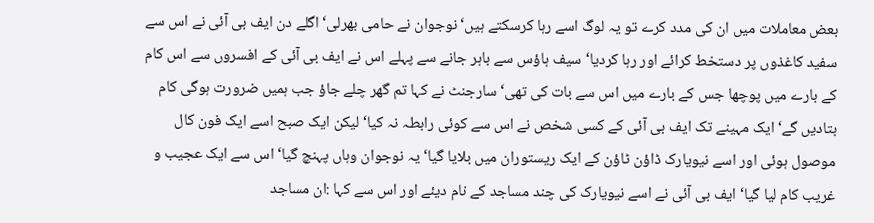بعض معاملات میں ان کی مدد کرے تو یہ لوگ اسے رہا کرسکتے ہیں‘ نوجوان نے حامی بھرلی‘ اگلے دن ایف بی آئی نے اس سے سفید کاغذوں پر دستخط کرائے اور رہا کردیا‘ سیف ہاؤس سے باہر جانے سے پہلے اس نے ایف بی آئی کے افسروں سے اس کام کے بارے میں پوچھا جس کے بارے میں اس سے بات کی تھی‘ سارجنٹ نے کہا تم گھر چلے جاؤ جب ہمیں ضرورت ہوگی کام بتادیں گے‘ ایک مہینے تک ایف بی آئی کے کسی شخص نے اس سے کوئی رابطہ نہ کیا‘ لیکن ایک صبح اسے ایک فون کال موصول ہوئی اور اسے نیویارک ڈاؤن ٹاؤن کے ایک ریستوران میں بلایا گیا‘ یہ نوجوان وہاں پہنچ گیا‘ اس سے ایک عجیب و غریب کام لیا گیا‘ ایف بی آئی نے اسے نیویارک کی چند مساجد کے نام دیئے اور اس سے کہا :ان مساجد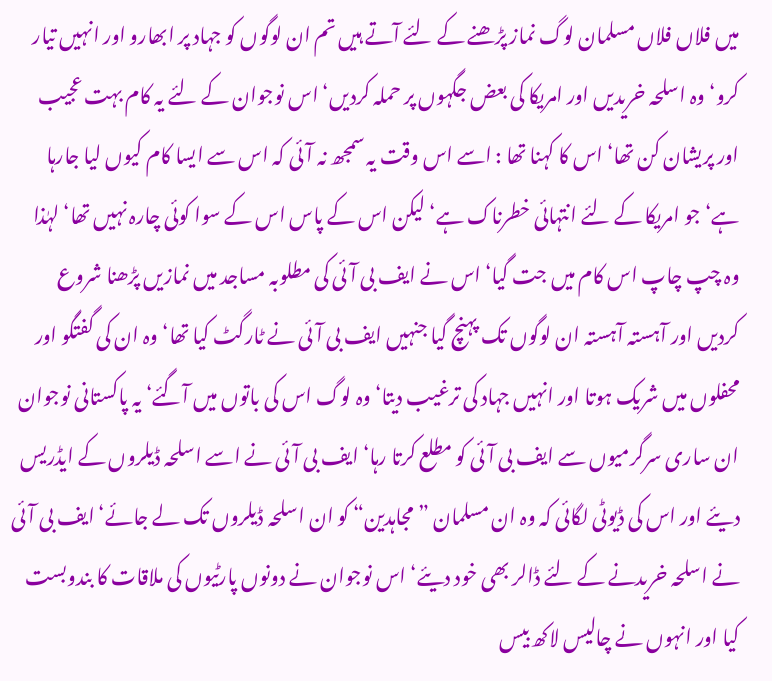میں فلاں فلاں مسلمان لوگ نماز پڑھنے کے لئے آتے ہیں تم ان لوگوں کو جہاد پر ابھارو اور انہیں تیار کرو‘ وہ اسلحہ خریدیں اور امریکا کی بعض جگہوں پر حملہ کردیں‘ اس نوجوان کے لئے یہ کام بہت عجیب اور پریشان کن تھا‘ اس کا کہنا تھا : اسے اس وقت یہ سمجھ نہ آئی کہ اس سے ایسا کام کیوں لیا جارہا ہے‘ جو امریکا کے لئے انتہائی خطرناک ہے‘ لیکن اس کے پاس اس کے سوا کوئی چارہ نہیں تھا‘ لہٰذا وہ چپ چاپ اس کام میں جت گیا‘ اس نے ایف بی آئی کی مطلوبہ مساجد میں نمازیں پڑھنا شروع کردیں اور آہستہ آہستہ ان لوگوں تک پہنچ گیا جنہیں ایف بی آئی نے ٹارگٹ کیا تھا‘ وہ ان کی گفتگو اور محفلوں میں شریک ہوتا اور انہیں جہاد کی ترغیب دیتا‘ وہ لوگ اس کی باتوں میں آگئے‘ یہ پاکستانی نوجوان ان ساری سرگرمیوں سے ایف بی آئی کو مطلع کرتا رہا‘ ایف بی آئی نے اسے اسلحہ ڈیلروں کے ایڈریس دیئے اور اس کی ڈیوٹی لگائی کہ وہ ان مسلمان ”مجاہدین“ کو ان اسلحہ ڈیلروں تک لے جائے‘ ایف بی آئی نے اسلحہ خریدنے کے لئے ڈالر بھی خود دیئے‘ اس نوجوان نے دونوں پارٹیوں کی ملاقات کا بندوبست کیا اور انہوں نے چالیس لاکھ بیس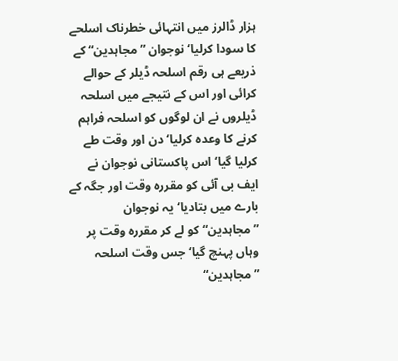ہزار ڈالرز میں انتہائی خطرناک اسلحے کا سودا کرلیا‘ نوجوان ”مجاہدین“ کے ذریعے ہی رقم اسلحہ ڈیلر کے حوالے کرائی اور اس کے نتیجے میں اسلحہ ڈیلروں نے ان لوگوں کو اسلحہ فراہم کرنے کا وعدہ کرلیا‘ دن اور وقت طے کرلیا گیا‘ اس پاکستانی نوجوان نے ایف بی آئی کو مقررہ وقت اور جگہ کے بارے میں بتادیا‘ یہ نوجوان ”مجاہدین“ کو لے کر مقررہ وقت پر وہاں پہنچ گیا‘ جس وقت اسلحہ ”مجاہدین“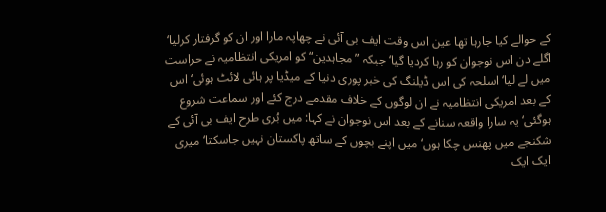کے حوالے کیا جارہا تھا عین اس وقت ایف بی آئی نے چھاپہ مارا اور ان کو گرفتار کرلیا‘ اگلے دن اس نوجوان کو رہا کردیا گیا‘ جبکہ ”مجاہدین“ کو امریکی انتظامیہ نے حراست میں لے لیا‘ اسلحہ کی اس ڈیلنگ کی خبر پوری دنیا کے میڈیا پر ہائی لائٹ ہوئی‘ اس کے بعد امریکی انتظامیہ نے ان لوگوں کے خلاف مقدمے درج کئے اور سماعت شروع ہوگئی‘ یہ سارا واقعہ سنانے کے بعد اس نوجوان نے کہا: میں بُری طرح ایف بی آئی کے شکنجے میں پھنس چکا ہوں‘ میں اپنے بچوں کے ساتھ پاکستان نہیں جاسکتا‘ میری ایک ایک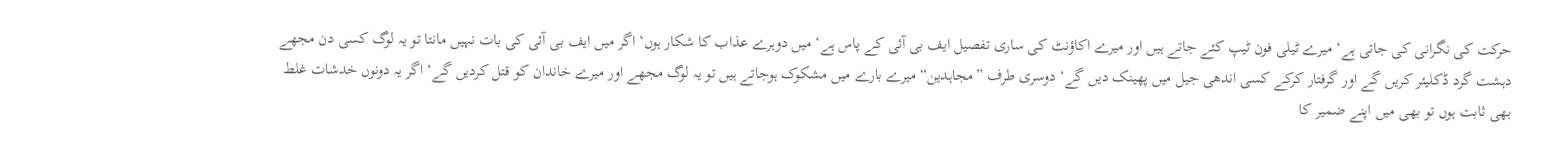حرکت کی نگرانی کی جاتی ہے‘ میرے ٹیلی فون ٹیپ کئے جاتے ہیں اور میرے اکاؤنٹ کی ساری تفصیل ایف بی آئی کے پاس ہے‘ میں دوہرے عذاب کا شکار ہوں‘ اگر میں ایف بی آئی کی بات نہیں مانتا تو یہ لوگ کسی دن مجھے دہشت گرد ڈکلیئر کریں گے اور گرفتار کرکے کسی اندھی جیل میں پھینک دیں گے‘ دوسری طرف ”مجاہدین“ میرے بارے میں مشکوک ہوجاتے ہیں تو یہ لوگ مجھے اور میرے خاندان کو قتل کردیں گے‘ اگر یہ دونوں خدشات غلط بھی ثابت ہوں تو بھی میں اپنے ضمیر کا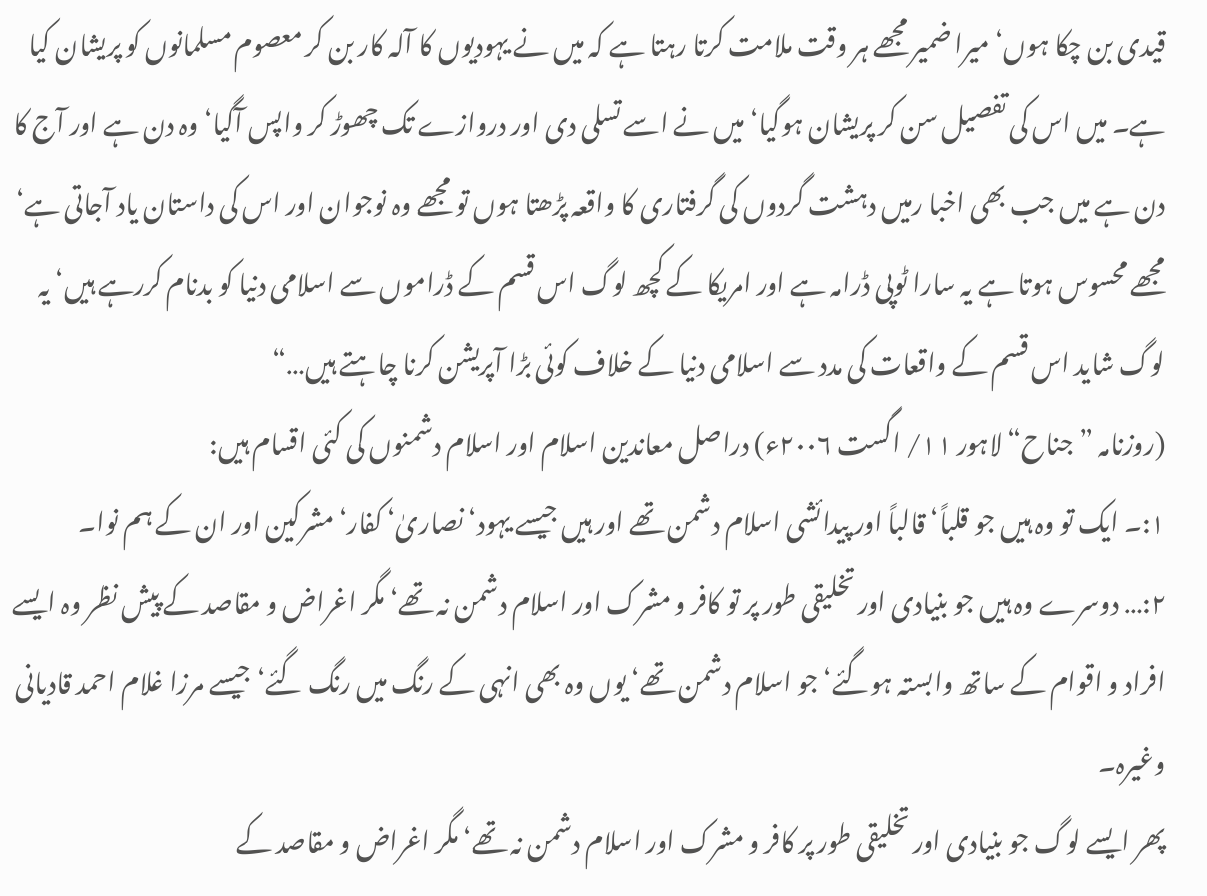قیدی بن چکا ہوں‘ میرا ضمیر مجھے ہر وقت ملامت کرتا رہتا ہے کہ میں نے یہودیوں کا آلہ کار بن کر معصوم مسلمانوں کو پریشان کیا ہے۔ میں اس کی تفصیل سن کر پریشان ہوگیا‘ میں نے اسے تسلی دی اور دروازے تک چھوڑ کر واپس آگیا‘ وہ دن ہے اور آج کا دن ہے میں جب بھی اخبا رمیں دہشت گردوں کی گرفتاری کا واقعہ پڑھتا ہوں تو مجھے وہ نوجوان اور اس کی داستان یاد آجاتی ہے‘ مجھے محسوس ہوتا ہے یہ سارا ٹوپی ڈرامہ ہے اور امریکا کے کچھ لوگ اس قسم کے ڈراموں سے اسلامی دنیا کو بدنام کررہے ہیں‘ یہ لوگ شاید اس قسم کے واقعات کی مدد سے اسلامی دنیا کے خلاف کوئی بڑا آپریشن کرنا چاہتے ہیں…“
(روزنامہ ”جناح“ لاہور ۱۱/ اگست ۲۰۰۶ء) دراصل معاندین اسلام اور اسلام دشمنوں کی کئی اقسام ہیں:
۱:۔ ایک تو وہ ہیں جو قلباً‘ قالباً اور پیدائشی اسلام دشمن تھے اور ہیں جیسے یہود‘ نصاریٰ‘ کفار‘ مشرکین اور ان کے ہم نوا۔
۲:… دوسرے وہ ہیں جو بنیادی اور تخلیقی طور پر تو کافر و مشرک اور اسلام دشمن نہ تھے‘ مگر اغراض و مقاصد کے پیش نظر وہ ایسے افراد و اقوام کے ساتھ وابستہ ہوگئے‘ جو اسلام دشمن تھے‘ یوں وہ بھی انہی کے رنگ میں رنگ گئے‘ جیسے مرزا غلام احمد قادیانی وغیرہ۔
پھر ایسے لوگ جو بنیادی اور تخلیقی طور پر کافر و مشرک اور اسلام دشمن نہ تھے‘ مگر اغراض و مقاصد کے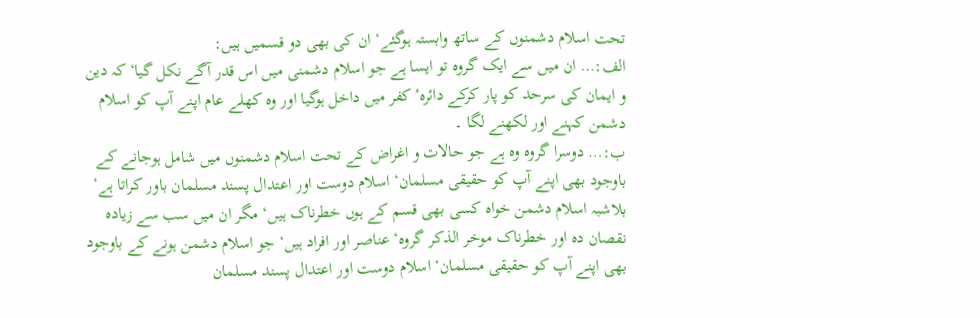تحت اسلام دشمنوں کے ساتھ وابستہ ہوگئے‘ ان کی بھی دو قسمیں ہیں:
الف:… ان میں سے ایک گروہ تو ایسا ہے جو اسلام دشمنی میں اس قدر آگے نکل گیا‘ کہ دین و ایمان کی سرحد کو پار کرکے دائرہٴ کفر میں داخل ہوگیا اور وہ کھلے عام اپنے آپ کو اسلام دشمن کہنے اور لکھنے لگا ۔
ب:… دوسرا گروہ وہ ہے جو حالات و اغراض کے تحت اسلام دشمنوں میں شامل ہوجانے کے باوجود بھی اپنے آپ کو حقیقی مسلمان‘ اسلام دوست اور اعتدال پسند مسلمان باور کراتا ہے‘ بلاشبہ اسلام دشمن خواہ کسی بھی قسم کے ہوں خطرناک ہیں‘ مگر ان میں سب سے زیادہ نقصان دہ اور خطرناک موخر الذکر گروہ‘ عناصر اور افراد ہیں‘ جو اسلام دشمن ہونے کے باوجود بھی اپنے آپ کو حقیقی مسلمان‘ اسلام دوست اور اعتدال پسند مسلمان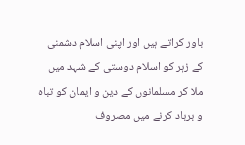باور کراتے ہیں اور اپنی اسلام دشمنی کے زہر کو اسلام دوستی کے شہد میں ملا کر مسلمانوں کے دین و ایمان کو تباہ و برباد کرنے میں مصروف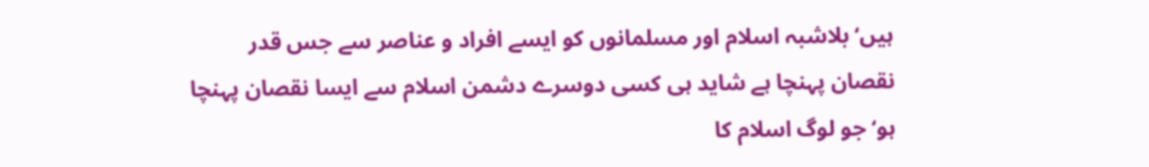ہیں‘ بلاشبہ اسلام اور مسلمانوں کو ایسے افراد و عناصر سے جس قدر نقصان پہنچا ہے شاید ہی کسی دوسرے دشمن اسلام سے ایسا نقصان پہنچا ہو‘ جو لوگ اسلام کا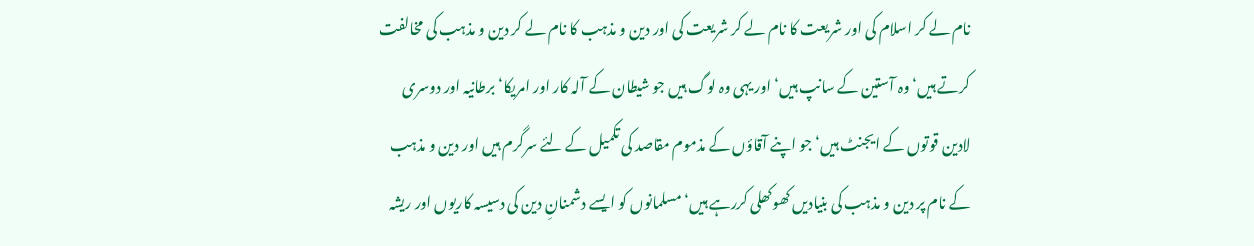نام لے کر اسلام کی اور شریعت کا نام لے کر شریعت کی اور دین و مذہب کا نام لے کر دین و مذہب کی مخالفت کرتے ہیں‘ وہ آستین کے سانپ ہیں‘ اور یہی وہ لوگ ہیں جو شیطان کے آلہ کار اور امریکا‘ برطانیہ اور دوسری لادین قوتوں کے ایجنٹ ہیں‘ جو اپنے آقاؤں کے مذموم مقاصد کی تکمیل کے لئے سرگرم ہیں اور دین و مذہب کے نام پر دین و مذہب کی بنیادیں کھوکھلی کررہے ہیں‘ مسلمانوں کو ایسے دشمنانِ دین کی دسیسہ کاریوں اور ریشہ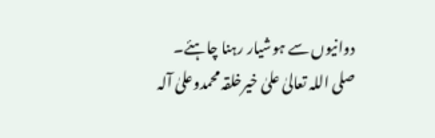دوانیوں سے ہوشیار رہنا چاہئے۔
صلی اللہ تعالیٰ علیٰ خیرخلقہ محمدوعلیٰ آلہ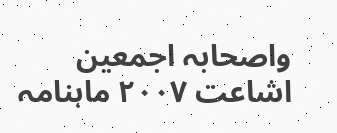واصحابہ اجمعین
اشاعت ۲۰۰۷ ماہنامہ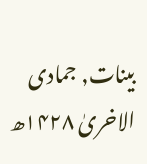بینات, جمادی الاخریٰ ۱۴۲۸ھ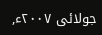جولائی ۲۰۰۷ء,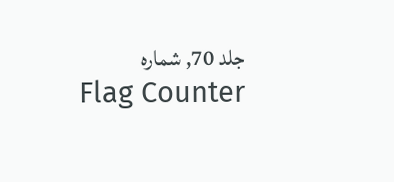جلد 70, شمارہ
Flag Counter